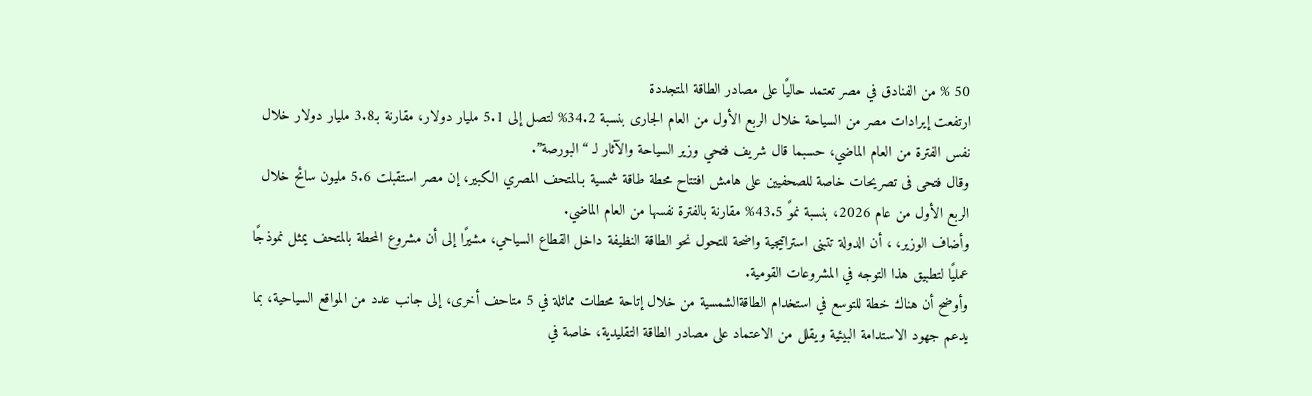50 % من الفنادق في مصر تعتمد حاليًا على مصادر الطاقة المتجددة
ارتفعت إيرادات مصر من السياحة خلال الربع الأول من العام الجارى بنسبة 34.2% لتصل إلى 5.1 مليار دولار، مقارنة بـ3.8 مليار دولار خلال نفس الفترة من العام الماضي، حسبما قال شريف فتحي وزير السياحة والآثار لـ “البورصة”.
وقال فتحى فى تصريحات خاصة للصحفيين على هامش افتتاح محطة طاقة شمسية بـالمتحف المصري الكبير، إن مصر استقبلت 5.6 مليون سائح خلال الربع الأول من عام 2026، بنسبة نموً 43.5% مقارنة بالفترة نفسها من العام الماضي.
وأضاف الوزير، ، أن الدولة تتبنى استراتيجية واضحة للتحول نحو الطاقة النظيفة داخل القطاع السياحي، مشيرًا إلى أن مشروع المحطة بالمتحف يمثل نموذجًا عمليًا لتطبيق هذا التوجه في المشروعات القومية.
وأوضح أن هناك خطة للتوسع في استخدام الطاقةالشمسية من خلال إتاحة محطات مماثلة في 5 متاحف أخرى، إلى جانب عدد من المواقع السياحية، بما يدعم جهود الاستدامة البيئية ويقلل من الاعتماد على مصادر الطاقة التقليدية، خاصة في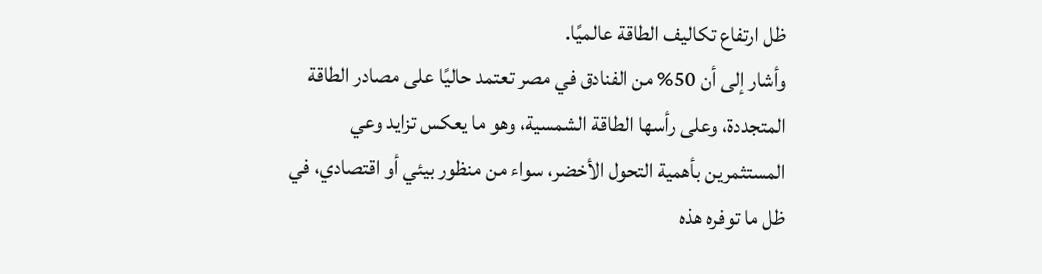ظل ارتفاع تكاليف الطاقة عالميًا.
وأشار إلى أن 50% من الفنادق في مصر تعتمد حاليًا على مصادر الطاقة المتجددة، وعلى رأسها الطاقة الشمسية، وهو ما يعكس تزايد وعي المستثمرين بأهمية التحول الأخضر، سواء من منظور بيئي أو اقتصادي، في ظل ما توفره هذه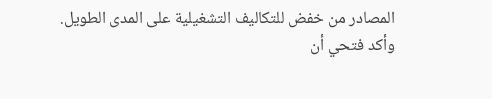المصادر من خفض للتكاليف التشغيلية على المدى الطويل.
وأكد فتحي أن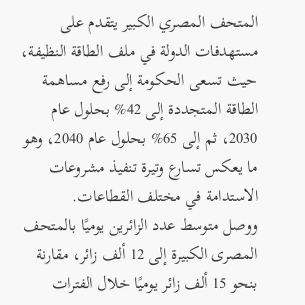المتحف المصري الكبير يتقدم على مستهدفات الدولة في ملف الطاقة النظيفة، حيث تسعى الحكومة إلى رفع مساهمة الطاقة المتجددة إلى 42% بحلول عام 2030، ثم إلى 65% بحلول عام 2040، وهو ما يعكس تسارع وتيرة تنفيذ مشروعات الاستدامة في مختلف القطاعات.
ووصل متوسط عدد الزائرين يوميًا بالمتحف المصرى الكبيرة إلى 12 ألف زائر، مقارنة بنحو 15 ألف زائر يوميًا خلال الفترات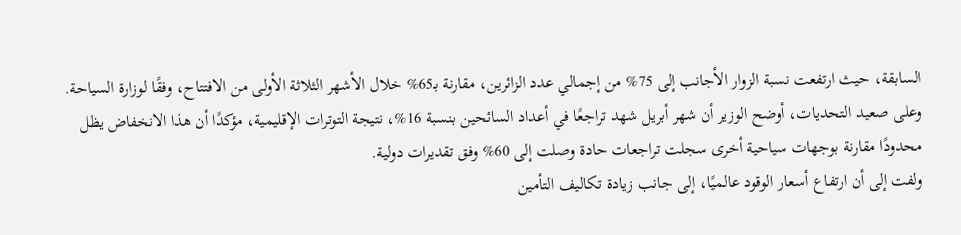السابقة، حيث ارتفعت نسبة الزوار الأجانب إلى 75% من إجمالي عدد الزائرين، مقارنة بـ65% خلال الأشهر الثلاثة الأولى من الافتتاح، وفقًا لوزارة السياحة.
وعلى صعيد التحديات، أوضح الوزير أن شهر أبريل شهد تراجعًا في أعداد السائحين بنسبة 16%، نتيجة التوترات الإقليمية، مؤكدًا أن هذا الانخفاض يظل محدودًا مقارنة بوجهات سياحية أخرى سجلت تراجعات حادة وصلت إلى 60% وفق تقديرات دولية.
ولفت إلى أن ارتفاع أسعار الوقود عالميًا، إلى جانب زيادة تكاليف التأمين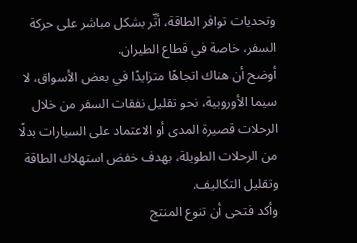وتحديات توافر الطاقة، أثّر بشكل مباشر على حركة السفر، خاصة في قطاع الطيران.
أوضح أن هناك اتجاهًا متزايدًا في بعض الأسواق، لا سيما الأوروبية، نحو تقليل نفقات السفر من خلال الرحلات قصيرة المدى أو الاعتماد على السيارات بدلًا من الرحلات الطويلة، بهدف خفض استهلاك الطاقة وتقليل التكاليف.
وأكد فتحى أن تنوع المنتج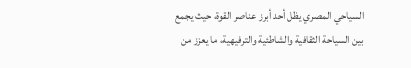السياحي المصري يظل أحد أبرز عناصر القوة، حيث يجمع بين السياحة الثقافية والشاطئية والترفيهية، ما يعزز من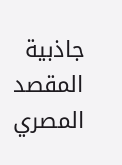جاذبية المقصد المصري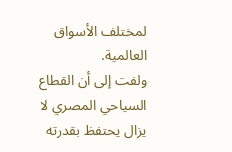لمختلف الأسواق العالمية.
ولفت إلى أن القطاع السياحي المصري لا يزال يحتفظ بقدرته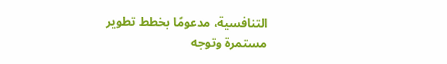التنافسية، مدعومًا بخطط تطوير مستمرة وتوجه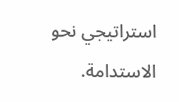استراتيجي نحو الاستدامة.